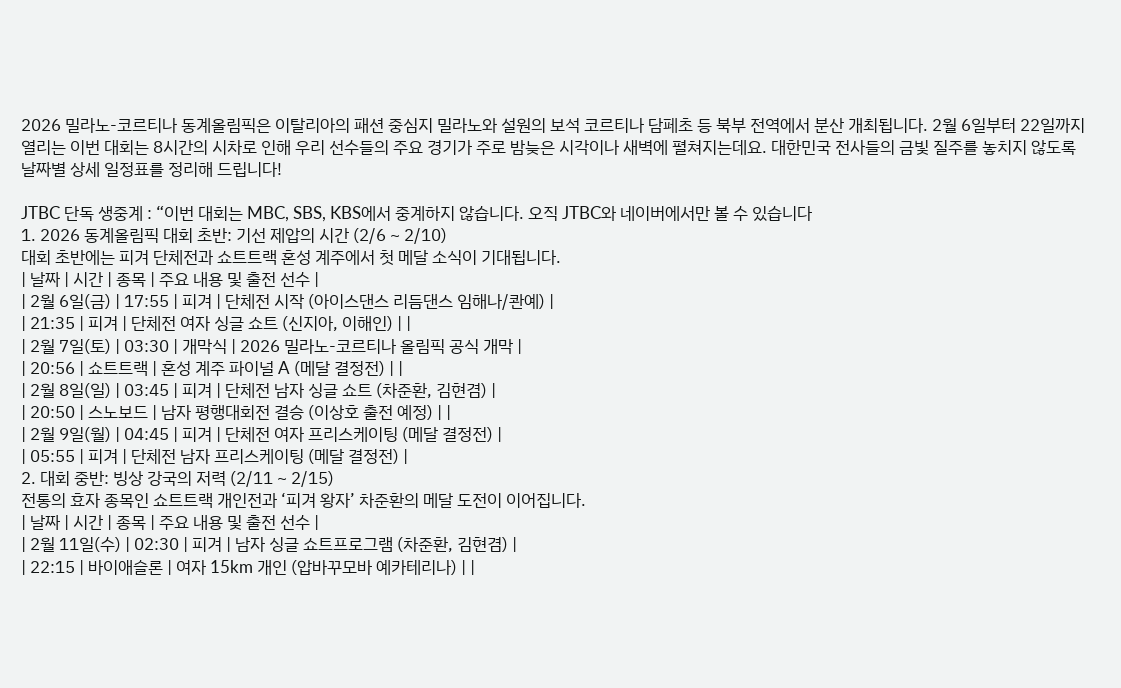2026 밀라노-코르티나 동계올림픽은 이탈리아의 패션 중심지 밀라노와 설원의 보석 코르티나 담페초 등 북부 전역에서 분산 개최됩니다. 2월 6일부터 22일까지 열리는 이번 대회는 8시간의 시차로 인해 우리 선수들의 주요 경기가 주로 밤늦은 시각이나 새벽에 펼쳐지는데요. 대한민국 전사들의 금빛 질주를 놓치지 않도록 날짜별 상세 일정표를 정리해 드립니다!

JTBC 단독 생중계 : “이번 대회는 MBC, SBS, KBS에서 중계하지 않습니다. 오직 JTBC와 네이버에서만 볼 수 있습니다
1. 2026 동계올림픽 대회 초반: 기선 제압의 시간 (2/6 ~ 2/10)
대회 초반에는 피겨 단체전과 쇼트트랙 혼성 계주에서 첫 메달 소식이 기대됩니다.
| 날짜 | 시간 | 종목 | 주요 내용 및 출전 선수 |
| 2월 6일(금) | 17:55 | 피겨 | 단체전 시작 (아이스댄스 리듬댄스 임해나/콴예) |
| 21:35 | 피겨 | 단체전 여자 싱글 쇼트 (신지아, 이해인) | |
| 2월 7일(토) | 03:30 | 개막식 | 2026 밀라노-코르티나 올림픽 공식 개막 |
| 20:56 | 쇼트트랙 | 혼성 계주 파이널 A (메달 결정전) | |
| 2월 8일(일) | 03:45 | 피겨 | 단체전 남자 싱글 쇼트 (차준환, 김현겸) |
| 20:50 | 스노보드 | 남자 평행대회전 결승 (이상호 출전 예정) | |
| 2월 9일(월) | 04:45 | 피겨 | 단체전 여자 프리스케이팅 (메달 결정전) |
| 05:55 | 피겨 | 단체전 남자 프리스케이팅 (메달 결정전) |
2. 대회 중반: 빙상 강국의 저력 (2/11 ~ 2/15)
전통의 효자 종목인 쇼트트랙 개인전과 ‘피겨 왕자’ 차준환의 메달 도전이 이어집니다.
| 날짜 | 시간 | 종목 | 주요 내용 및 출전 선수 |
| 2월 11일(수) | 02:30 | 피겨 | 남자 싱글 쇼트프로그램 (차준환, 김현겸) |
| 22:15 | 바이애슬론 | 여자 15km 개인 (압바꾸모바 예카테리나) | |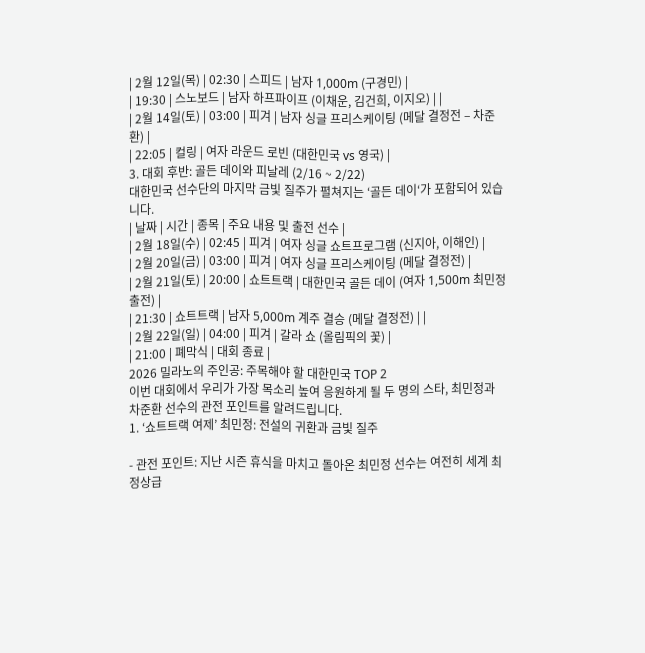| 2월 12일(목) | 02:30 | 스피드 | 남자 1,000m (구경민) |
| 19:30 | 스노보드 | 남자 하프파이프 (이채운, 김건희, 이지오) | |
| 2월 14일(토) | 03:00 | 피겨 | 남자 싱글 프리스케이팅 (메달 결정전 – 차준환) |
| 22:05 | 컬링 | 여자 라운드 로빈 (대한민국 vs 영국) |
3. 대회 후반: 골든 데이와 피날레 (2/16 ~ 2/22)
대한민국 선수단의 마지막 금빛 질주가 펼쳐지는 ‘골든 데이‘가 포함되어 있습니다.
| 날짜 | 시간 | 종목 | 주요 내용 및 출전 선수 |
| 2월 18일(수) | 02:45 | 피겨 | 여자 싱글 쇼트프로그램 (신지아, 이해인) |
| 2월 20일(금) | 03:00 | 피겨 | 여자 싱글 프리스케이팅 (메달 결정전) |
| 2월 21일(토) | 20:00 | 쇼트트랙 | 대한민국 골든 데이 (여자 1,500m 최민정 출전) |
| 21:30 | 쇼트트랙 | 남자 5,000m 계주 결승 (메달 결정전) | |
| 2월 22일(일) | 04:00 | 피겨 | 갈라 쇼 (올림픽의 꽃) |
| 21:00 | 폐막식 | 대회 종료 |
2026 밀라노의 주인공: 주목해야 할 대한민국 TOP 2
이번 대회에서 우리가 가장 목소리 높여 응원하게 될 두 명의 스타, 최민정과 차준환 선수의 관전 포인트를 알려드립니다.
1. ‘쇼트트랙 여제’ 최민정: 전설의 귀환과 금빛 질주

- 관전 포인트: 지난 시즌 휴식을 마치고 돌아온 최민정 선수는 여전히 세계 최정상급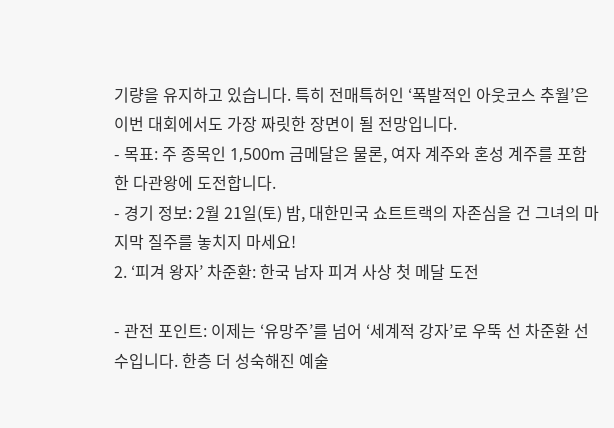기량을 유지하고 있습니다. 특히 전매특허인 ‘폭발적인 아웃코스 추월’은 이번 대회에서도 가장 짜릿한 장면이 될 전망입니다.
- 목표: 주 종목인 1,500m 금메달은 물론, 여자 계주와 혼성 계주를 포함한 다관왕에 도전합니다.
- 경기 정보: 2월 21일(토) 밤, 대한민국 쇼트트랙의 자존심을 건 그녀의 마지막 질주를 놓치지 마세요!
2. ‘피겨 왕자’ 차준환: 한국 남자 피겨 사상 첫 메달 도전

- 관전 포인트: 이제는 ‘유망주’를 넘어 ‘세계적 강자’로 우뚝 선 차준환 선수입니다. 한층 더 성숙해진 예술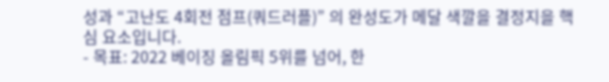성과 “고난도 4회전 점프(쿼드러플)” 의 완성도가 메달 색깔을 결정지을 핵심 요소입니다.
- 목표: 2022 베이징 올림픽 5위를 넘어, 한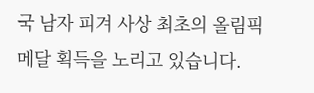국 남자 피겨 사상 최초의 올림픽 메달 획득을 노리고 있습니다.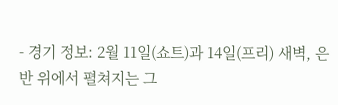- 경기 정보: 2월 11일(쇼트)과 14일(프리) 새벽, 은반 위에서 펼쳐지는 그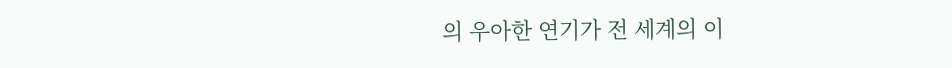의 우아한 연기가 전 세계의 이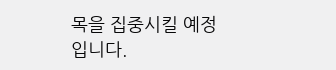목을 집중시킬 예정입니다.